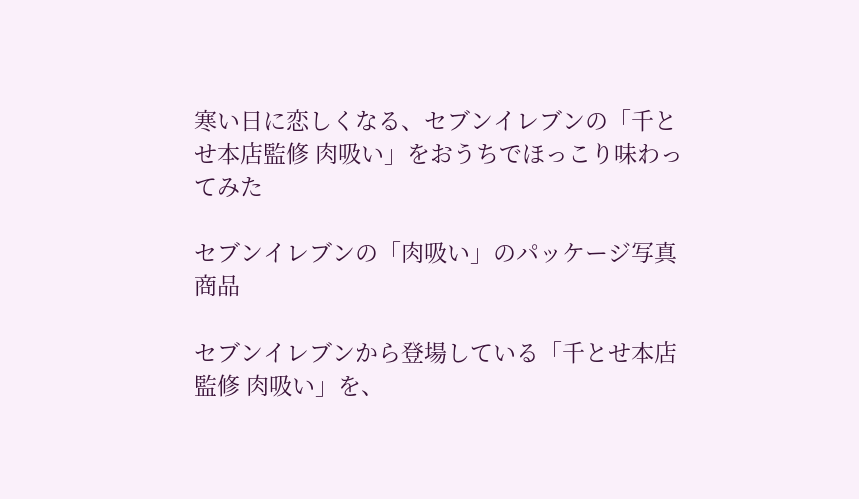寒い日に恋しくなる、セブンイレブンの「千とせ本店監修 肉吸い」をおうちでほっこり味わってみた

セブンイレブンの「肉吸い」のパッケージ写真 商品

セブンイレブンから登場している「千とせ本店監修 肉吸い」を、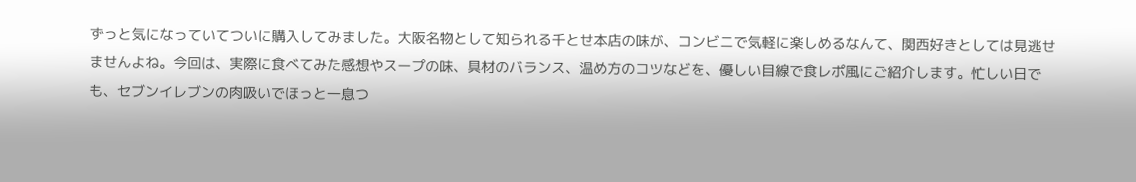ずっと気になっていてついに購入してみました。大阪名物として知られる千とせ本店の味が、コンビニで気軽に楽しめるなんて、関西好きとしては見逃せませんよね。今回は、実際に食べてみた感想やスープの味、具材のバランス、温め方のコツなどを、優しい目線で食レポ風にご紹介します。忙しい日でも、セブンイレブンの肉吸いでほっと一息つ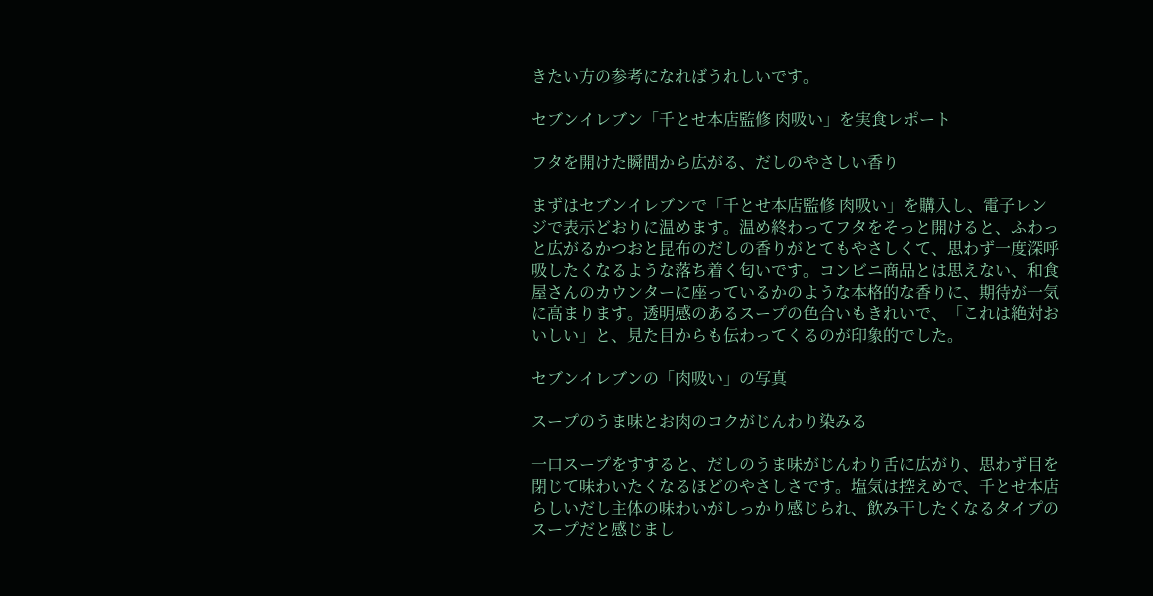きたい方の参考になればうれしいです。

セブンイレブン「千とせ本店監修 肉吸い」を実食レポート

フタを開けた瞬間から広がる、だしのやさしい香り

まずはセブンイレブンで「千とせ本店監修 肉吸い」を購入し、電子レンジで表示どおりに温めます。温め終わってフタをそっと開けると、ふわっと広がるかつおと昆布のだしの香りがとてもやさしくて、思わず一度深呼吸したくなるような落ち着く匂いです。コンビニ商品とは思えない、和食屋さんのカウンターに座っているかのような本格的な香りに、期待が一気に高まります。透明感のあるスープの色合いもきれいで、「これは絶対おいしい」と、見た目からも伝わってくるのが印象的でした。

セブンイレブンの「肉吸い」の写真

スープのうま味とお肉のコクがじんわり染みる

一口スープをすすると、だしのうま味がじんわり舌に広がり、思わず目を閉じて味わいたくなるほどのやさしさです。塩気は控えめで、千とせ本店らしいだし主体の味わいがしっかり感じられ、飲み干したくなるタイプのスープだと感じまし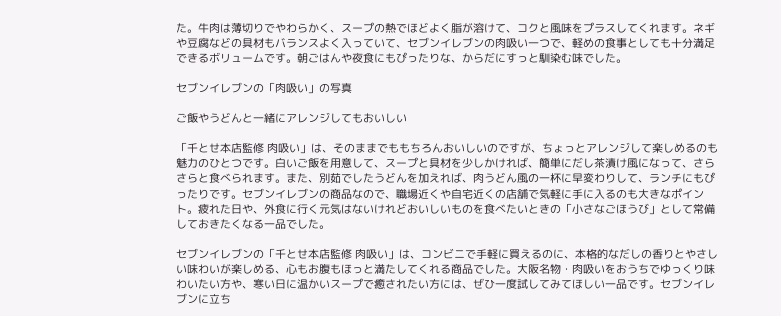た。牛肉は薄切りでやわらかく、スープの熱でほどよく脂が溶けて、コクと風味をプラスしてくれます。ネギや豆腐などの具材もバランスよく入っていて、セブンイレブンの肉吸い一つで、軽めの食事としても十分満足できるボリュームです。朝ごはんや夜食にもぴったりな、からだにすっと馴染む味でした。

セブンイレブンの「肉吸い」の写真

ご飯やうどんと一緒にアレンジしてもおいしい

「千とせ本店監修 肉吸い」は、そのままでももちろんおいしいのですが、ちょっとアレンジして楽しめるのも魅力のひとつです。白いご飯を用意して、スープと具材を少しかければ、簡単にだし茶漬け風になって、さらさらと食べられます。また、別茹でしたうどんを加えれば、肉うどん風の一杯に早変わりして、ランチにもぴったりです。セブンイレブンの商品なので、職場近くや自宅近くの店舗で気軽に手に入るのも大きなポイント。疲れた日や、外食に行く元気はないけれどおいしいものを食べたいときの「小さなごほうび」として常備しておきたくなる一品でした。

セブンイレブンの「千とせ本店監修 肉吸い」は、コンビニで手軽に買えるのに、本格的なだしの香りとやさしい味わいが楽しめる、心もお腹もほっと満たしてくれる商品でした。大阪名物・肉吸いをおうちでゆっくり味わいたい方や、寒い日に温かいスープで癒されたい方には、ぜひ一度試してみてほしい一品です。セブンイレブンに立ち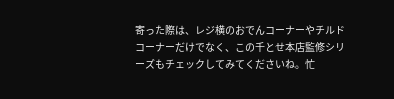寄った際は、レジ横のおでんコーナーやチルドコーナーだけでなく、この千とせ本店監修シリーズもチェックしてみてくださいね。忙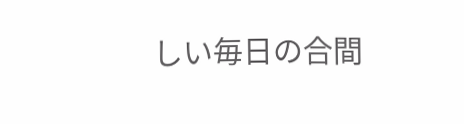しい毎日の合間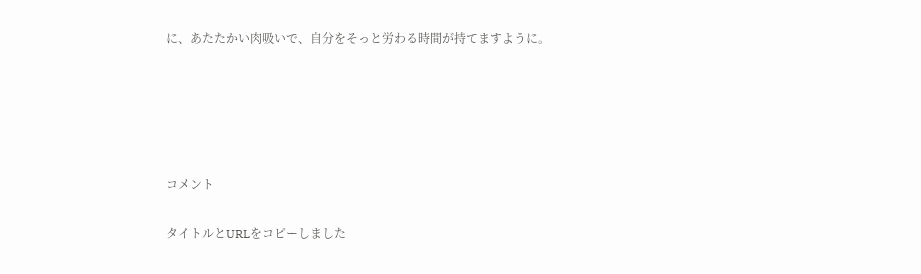に、あたたかい肉吸いで、自分をそっと労わる時間が持てますように。





コメント

タイトルとURLをコピーしました